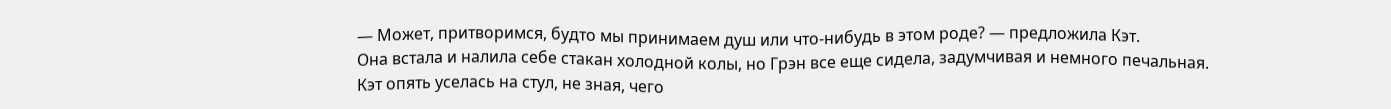— Может, притворимся, будто мы принимаем душ или что-нибудь в этом роде? — предложила Кэт.
Она встала и налила себе стакан холодной колы, но Грэн все еще сидела, задумчивая и немного печальная.
Кэт опять уселась на стул, не зная, чего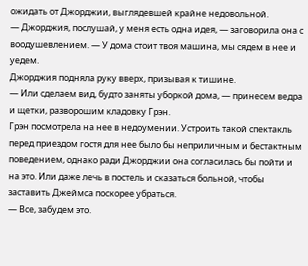ожидать от Джорджии, выглядевшей крайне недовольной.
— Джорджия, послушай, у меня есть одна идея, — заговорила она с воодушевлением. — У дома стоит твоя машина, мы сядем в нее и уедем.
Джорджия подняла руку вверх, призывая к тишине.
— Или сделаем вид, будто заняты уборкой дома, — принесем ведра и щетки, разворошим кладовку Грэн.
Грэн посмотрела на нее в недоумении. Устроить такой спектакль перед приездом гостя для нее было бы неприличным и бестактным поведением, однако ради Джорджии она согласилась бы пойти и на это. Или даже лечь в постель и сказаться больной, чтобы заставить Джеймса поскорее убраться.
— Все, забудем это.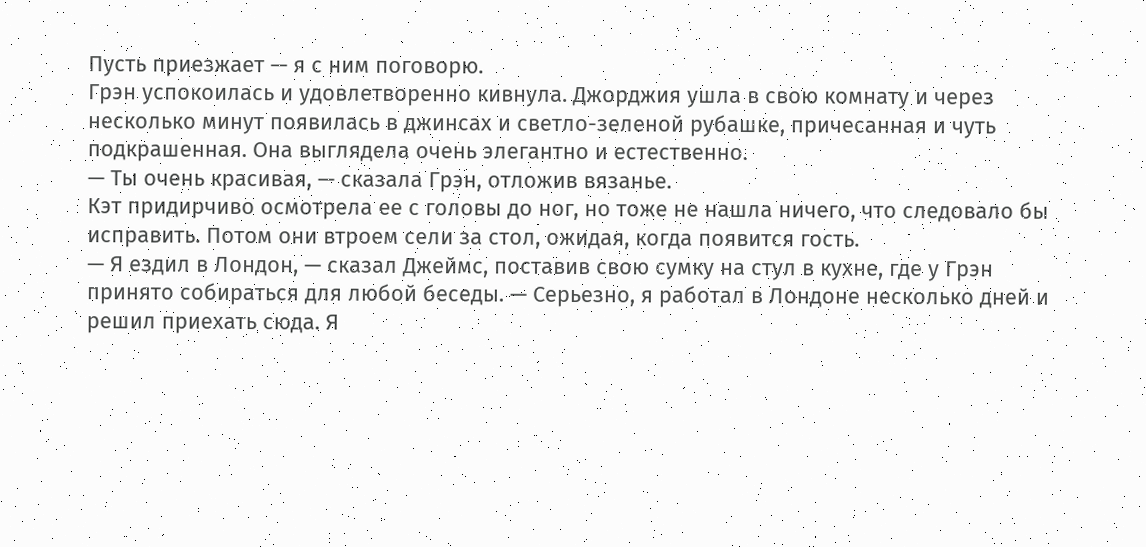Пусть приезжает — я с ним поговорю.
Грэн успокоилась и удовлетворенно кивнула. Джорджия ушла в свою комнату и через несколько минут появилась в джинсах и светло-зеленой рубашке, причесанная и чуть подкрашенная. Она выглядела очень элегантно и естественно.
— Ты очень красивая, — сказала Грэн, отложив вязанье.
Кэт придирчиво осмотрела ее с головы до ног, но тоже не нашла ничего, что следовало бы исправить. Потом они втроем сели за стол, ожидая, когда появится гость.
— Я ездил в Лондон, — сказал Джеймс, поставив свою сумку на стул в кухне, где у Грэн принято собираться для любой беседы. — Серьезно, я работал в Лондоне несколько дней и решил приехать сюда. Я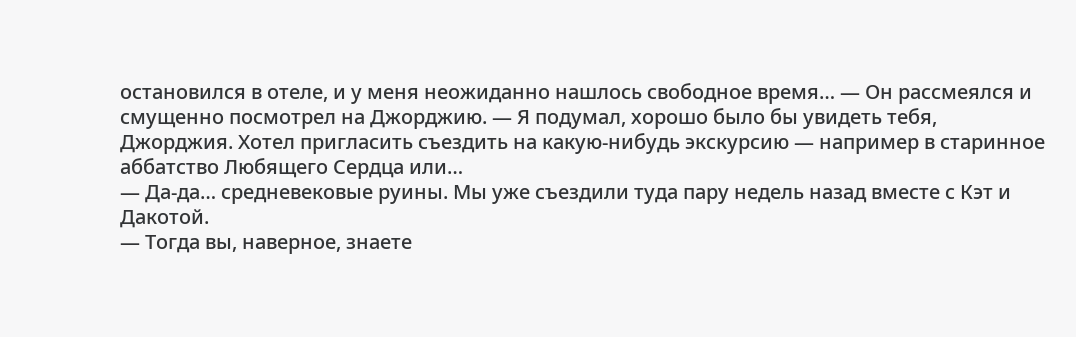остановился в отеле, и у меня неожиданно нашлось свободное время… — Он рассмеялся и смущенно посмотрел на Джорджию. — Я подумал, хорошо было бы увидеть тебя, Джорджия. Хотел пригласить съездить на какую-нибудь экскурсию — например в старинное аббатство Любящего Сердца или…
— Да-да… средневековые руины. Мы уже съездили туда пару недель назад вместе с Кэт и Дакотой.
— Тогда вы, наверное, знаете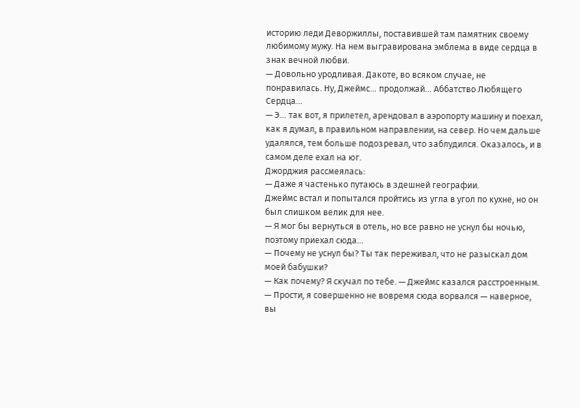историю леди Деворжиллы, поставившей там памятник своему любимому мужу. На нем выгравирована эмблема в виде сердца в знак вечной любви.
— Довольно уродливая. Дакоте, во всяком случае, не понравилась. Ну, Джеймс… продолжай… Аббатство Любящего Сердца…
— Э… так вот, я прилетел, арендовал в аэропорту машину и поехал, как я думал, в правильном направлении, на север. Но чем дальше удалялся, тем больше подозревал, что заблудился. Оказалось, и в самом деле ехал на юг.
Джорджия рассмеялась:
— Даже я частенько путаюсь в здешней географии.
Джеймс встал и попытался пройтись из угла в угол по кухне, но он был слишком велик для нее.
— Я мог бы вернуться в отель, но все равно не уснул бы ночью, поэтому приехал сюда…
— Почему не уснул бы? Ты так переживал, что не разыскал дом моей бабушки?
— Как почему? Я скучал по тебе. — Джеймс казался расстроенным. — Прости, я совершенно не вовремя сюда ворвался — наверное, вы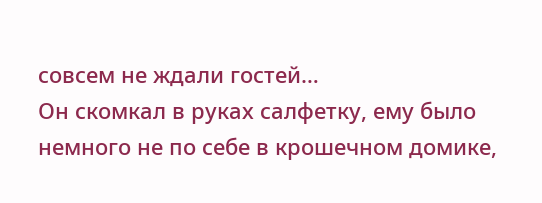совсем не ждали гостей…
Он скомкал в руках салфетку, ему было немного не по себе в крошечном домике,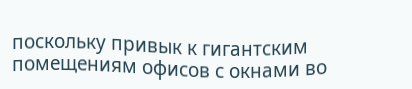поскольку привык к гигантским помещениям офисов с окнами во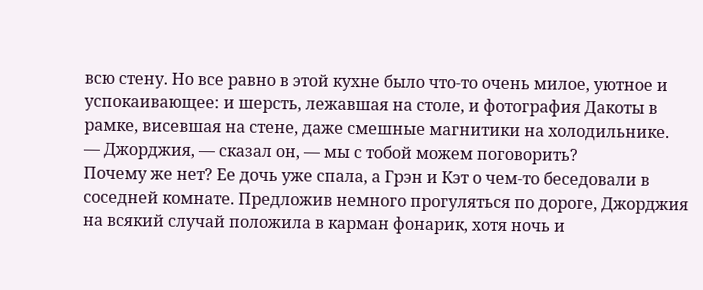всю стену. Но все равно в этой кухне было что-то очень милое, уютное и успокаивающее: и шерсть, лежавшая на столе, и фотография Дакоты в рамке, висевшая на стене, даже смешные магнитики на холодильнике.
— Джорджия, — сказал он, — мы с тобой можем поговорить?
Почему же нет? Ее дочь уже спала, а Грэн и Кэт о чем-то беседовали в соседней комнате. Предложив немного прогуляться по дороге, Джорджия на всякий случай положила в карман фонарик, хотя ночь и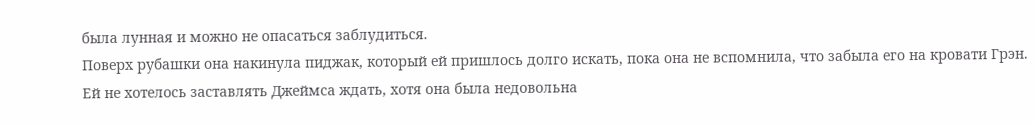была лунная и можно не опасаться заблудиться.
Поверх рубашки она накинула пиджак, который ей пришлось долго искать, пока она не вспомнила, что забыла его на кровати Грэн.
Ей не хотелось заставлять Джеймса ждать, хотя она была недовольна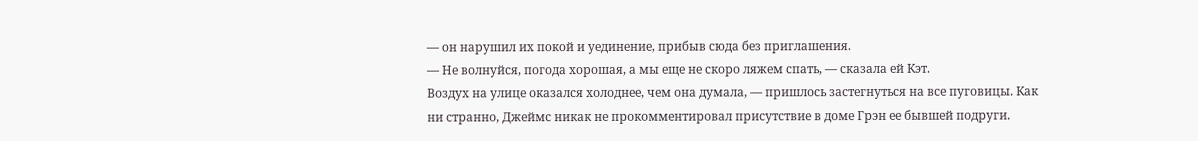— он нарушил их покой и уединение, прибыв сюда без приглашения.
— Не волнуйся, погода хорошая, а мы еще не скоро ляжем спать, — сказала ей Кэт.
Воздух на улице оказался холоднее, чем она думала, — пришлось застегнуться на все пуговицы. Как ни странно, Джеймс никак не прокомментировал присутствие в доме Грэн ее бывшей подруги.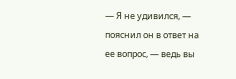— Я не удивился, — пояснил он в ответ на ее вопрос, — ведь вы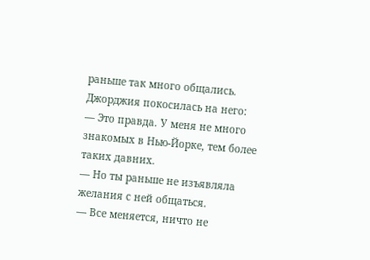раньше так много общались.
Джорджия покосилась на него:
— Это правда. У меня не много знакомых в Нью-Йорке, тем более таких давних.
— Но ты раньше не изъявляла желания с ней общаться.
— Все меняется, ничто не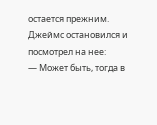остается прежним.
Джеймс остановился и посмотрел на нее:
— Может быть, тогда в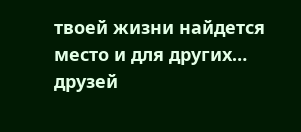твоей жизни найдется место и для других… друзей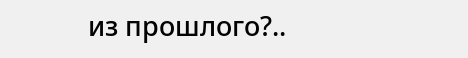из прошлого?..